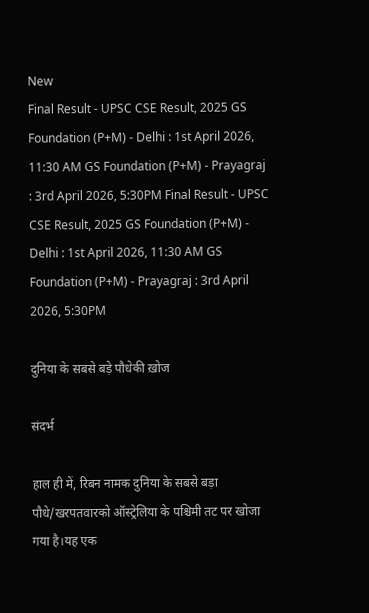New
Final Result - UPSC CSE Result, 2025 GS Foundation (P+M) - Delhi : 1st April 2026, 11:30 AM GS Foundation (P+M) - Prayagraj : 3rd April 2026, 5:30PM Final Result - UPSC CSE Result, 2025 GS Foundation (P+M) - Delhi : 1st April 2026, 11:30 AM GS Foundation (P+M) - Prayagraj : 3rd April 2026, 5:30PM

दुनिया के सबसे बड़े पौधेकी ख़ोज

संदर्भ

हाल ही में, रिबन नामक दुनिया के सबसे बड़ा पौधे/खरपतवारको ऑस्ट्रेलिया के पश्चिमी तट पर खोजा गया है।यह एक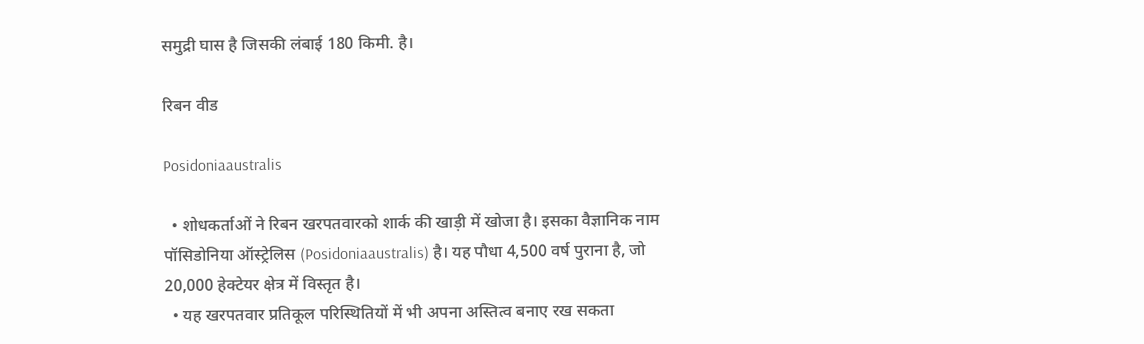समुद्री घास है जिसकी लंबाई 180 किमी. है।

रिबन वीड

Posidoniaaustralis

  • शोधकर्ताओं ने रिबन खरपतवारको शार्क की खाड़ी में खोजा है। इसका वैज्ञानिक नाम पॉसिडोनिया ऑस्ट्रेलिस (Posidoniaaustralis) है। यह पौधा 4,500 वर्ष पुराना है, जो 20,000 हेक्टेयर क्षेत्र में विस्तृत है।
  • यह खरपतवार प्रतिकूल परिस्थितियों में भी अपना अस्तित्व बनाए रख सकता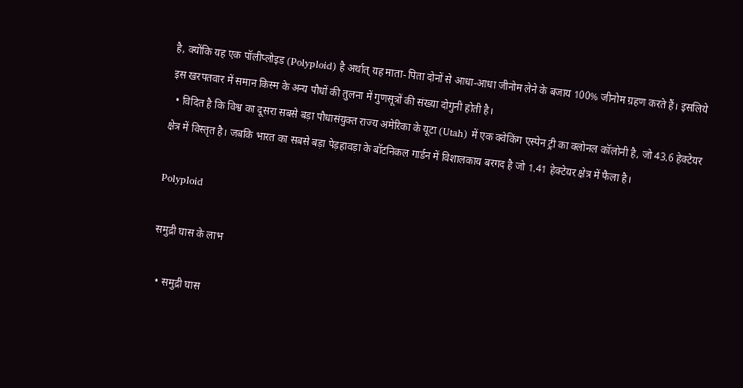है, क्योंकि यह एक पॉलीप्लोइड (Polyploid) है अर्थात् यह माता-पिता दोनों से आधा-आधा जीनोम लेने के बजाय 100% जीनोम ग्रहण करते हैं। इसलिये इस खरपतवार में समान किस्म के अन्य पौधों की तुलना में गुणसूत्रों की संख्या दोगुनी होती है।
  • विदित है कि विश्व का दूसरा सबसे बड़ा पौधासंयुक्त राज्य अमेरिका के यूटा (Utah) में एक क्वेकिंग एस्पेन ट्री का क्लोनल कॉलोनी है, जो 43.6 हेक्टेयर क्षेत्र में विस्तृत है। जबकि भारत का सबसे बड़ा पेड़हावड़ा के बॉटनिकल गार्डन में विशालकाय बरगद है जो 1.41 हेक्टेयर क्षेत्र में फैला है।

Polyploid

समुद्री घास के लाभ

  • समुद्री घास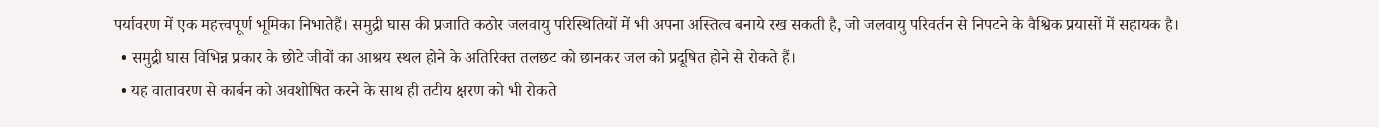पर्यावरण में एक महत्त्वपूर्ण भूमिका निभातेहैं। समुद्री घास की प्रजाति कठोर जलवायु परिस्थितियों में भी अपना अस्तित्व बनाये रख सकती है, जो जलवायु परिवर्तन से निपटने के वैश्विक प्रयासों में सहायक है।
  • समुद्री घास विभिन्न प्रकार के छोटे जीवों का आश्रय स्थल होने के अतिरिक्त तलछट को छानकर जल को प्रदूषित होने से रोकते हैं।
  • यह वातावरण से कार्बन को अवशोषित करने के साथ ही तटीय क्षरण को भी रोकते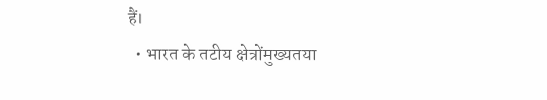हैं।
  • भारत के तटीय क्षेत्रोंमुख्यतया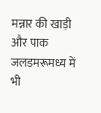मन्नार की खाड़ी और पाक जलडमरूमध्य में भी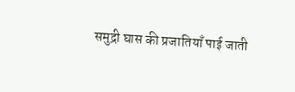समुद्री घास की प्रजातियाँ पाई जाती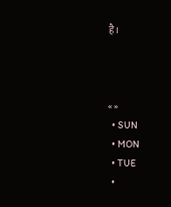है।



« »
  • SUN
  • MON
  • TUE
  •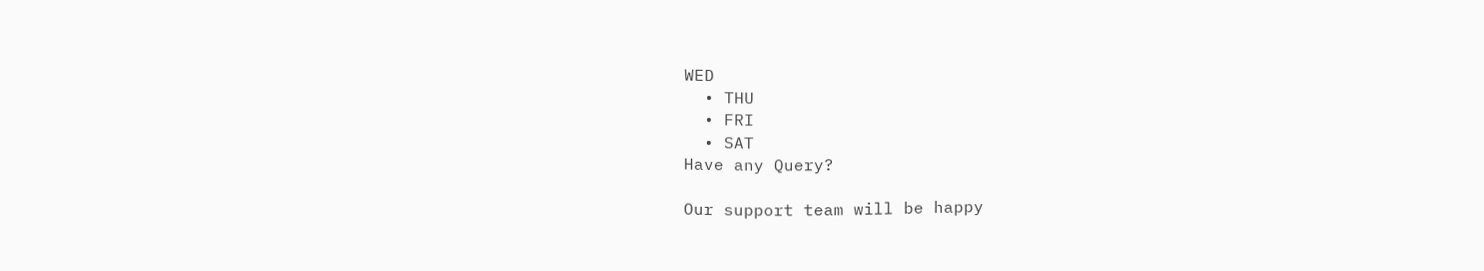WED
  • THU
  • FRI
  • SAT
Have any Query?

Our support team will be happy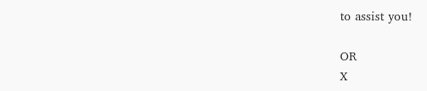to assist you!

OR
X